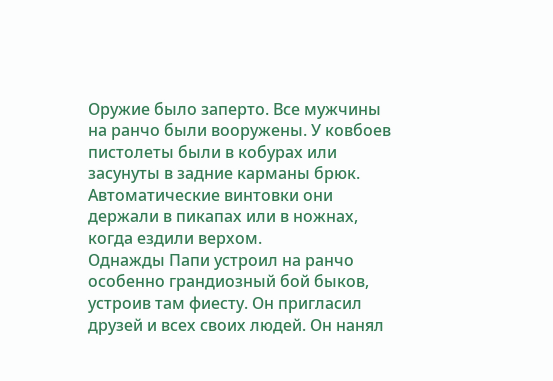Оружие было заперто. Все мужчины на ранчо были вооружены. У ковбоев пистолеты были в кобурах или засунуты в задние карманы брюк. Автоматические винтовки они держали в пикапах или в ножнах, когда ездили верхом.
Однажды Папи устроил на ранчо особенно грандиозный бой быков, устроив там фиесту. Он пригласил друзей и всех своих людей. Он нанял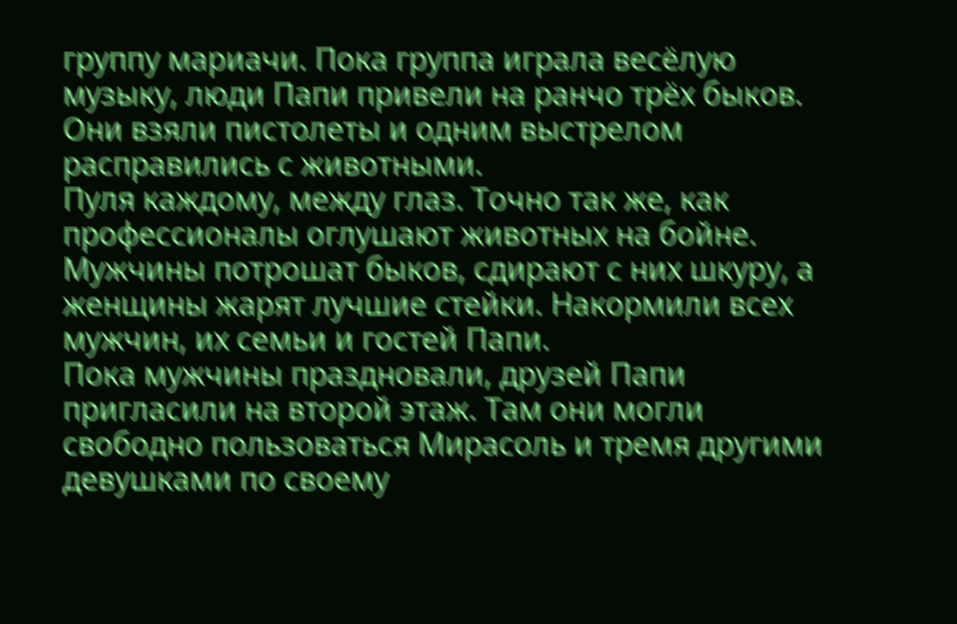группу мариачи. Пока группа играла весёлую музыку, люди Папи привели на ранчо трёх быков. Они взяли пистолеты и одним выстрелом расправились с животными.
Пуля каждому, между глаз. Точно так же, как профессионалы оглушают животных на бойне. Мужчины потрошат быков, сдирают с них шкуру, а женщины жарят лучшие стейки. Накормили всех мужчин, их семьи и гостей Папи.
Пока мужчины праздновали, друзей Папи пригласили на второй этаж. Там они могли свободно пользоваться Мирасоль и тремя другими девушками по своему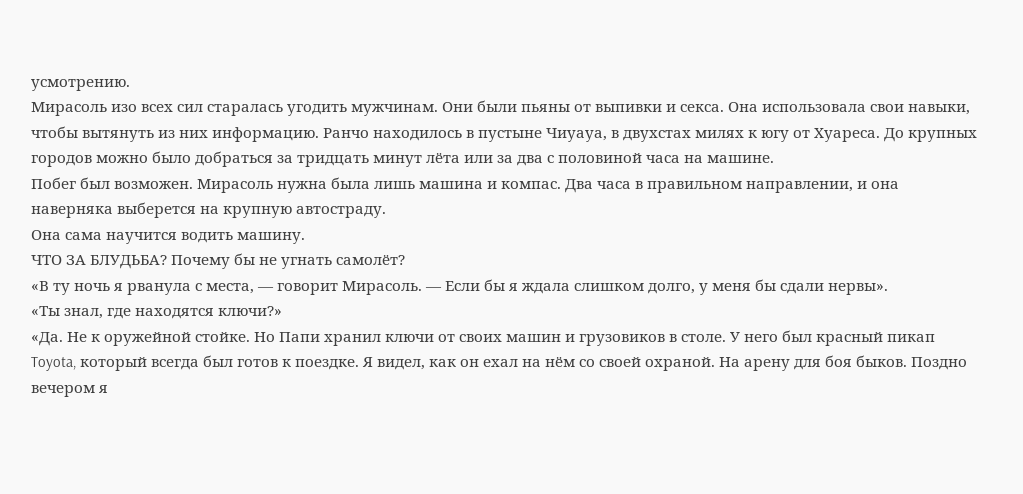усмотрению.
Мирасоль изо всех сил старалась угодить мужчинам. Они были пьяны от выпивки и секса. Она использовала свои навыки, чтобы вытянуть из них информацию. Ранчо находилось в пустыне Чиуауа, в двухстах милях к югу от Хуареса. До крупных городов можно было добраться за тридцать минут лёта или за два с половиной часа на машине.
Побег был возможен. Мирасоль нужна была лишь машина и компас. Два часа в правильном направлении, и она наверняка выберется на крупную автостраду.
Она сама научится водить машину.
ЧТО ЗА БЛУДЬБА? Почему бы не угнать самолёт?
«В ту ночь я рванула с места, — говорит Мирасоль. — Если бы я ждала слишком долго, у меня бы сдали нервы».
«Ты знал, где находятся ключи?»
«Да. Не к оружейной стойке. Но Папи хранил ключи от своих машин и грузовиков в столе. У него был красный пикап Toyota, который всегда был готов к поездке. Я видел, как он ехал на нём со своей охраной. На арену для боя быков. Поздно вечером я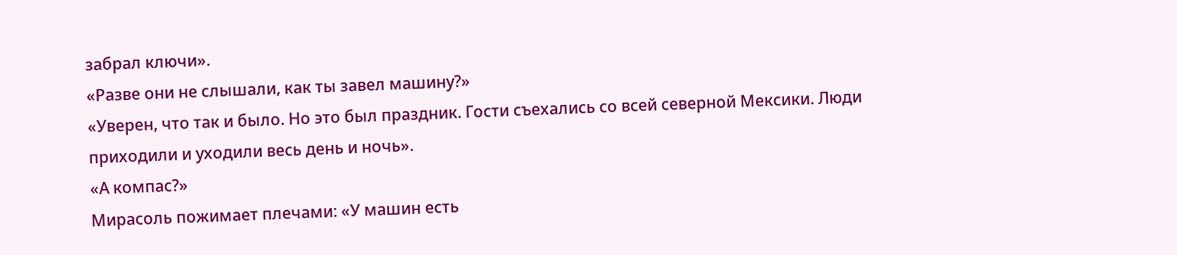забрал ключи».
«Разве они не слышали, как ты завел машину?»
«Уверен, что так и было. Но это был праздник. Гости съехались со всей северной Мексики. Люди приходили и уходили весь день и ночь».
«А компас?»
Мирасоль пожимает плечами: «У машин есть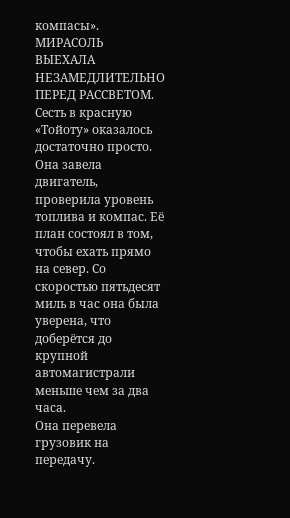компасы».
МИРАСОЛЬ ВЫЕХАЛА НЕЗАМЕДЛИТЕЛЬНО ПЕРЕД РАССВЕТОМ. Сесть в красную «Тойоту» оказалось достаточно просто. Она завела двигатель, проверила уровень топлива и компас. Её план состоял в том, чтобы ехать прямо на север. Со скоростью пятьдесят миль в час она была уверена, что доберётся до крупной автомагистрали меньше чем за два часа.
Она перевела грузовик на передачу.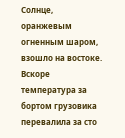Солнце, оранжевым огненным шаром, взошло на востоке. Вскоре температура за бортом грузовика перевалила за сто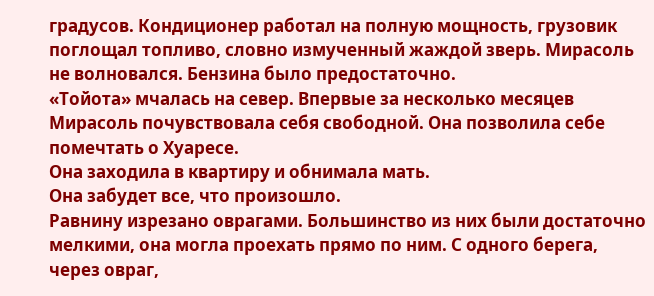градусов. Кондиционер работал на полную мощность, грузовик поглощал топливо, словно измученный жаждой зверь. Мирасоль не волновался. Бензина было предостаточно.
«Тойота» мчалась на север. Впервые за несколько месяцев Мирасоль почувствовала себя свободной. Она позволила себе помечтать о Хуаресе.
Она заходила в квартиру и обнимала мать.
Она забудет все, что произошло.
Равнину изрезано оврагами. Большинство из них были достаточно мелкими, она могла проехать прямо по ним. С одного берега, через овраг,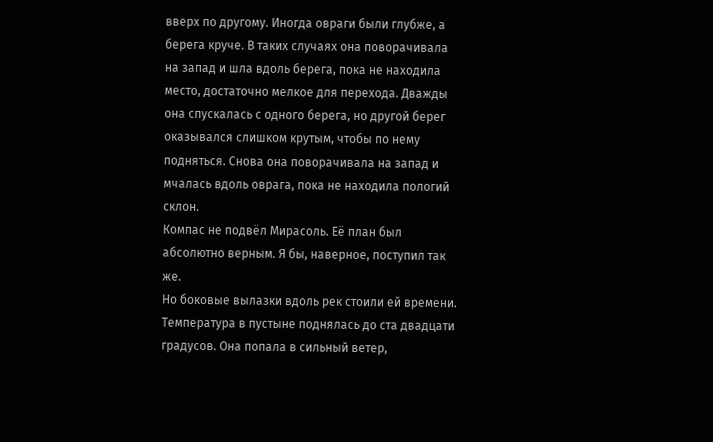вверх по другому. Иногда овраги были глубже, а берега круче. В таких случаях она поворачивала на запад и шла вдоль берега, пока не находила место, достаточно мелкое для перехода. Дважды она спускалась с одного берега, но другой берег оказывался слишком крутым, чтобы по нему подняться. Снова она поворачивала на запад и мчалась вдоль оврага, пока не находила пологий склон.
Компас не подвёл Мирасоль. Её план был абсолютно верным. Я бы, наверное, поступил так же.
Но боковые вылазки вдоль рек стоили ей времени.
Температура в пустыне поднялась до ста двадцати градусов. Она попала в сильный ветер,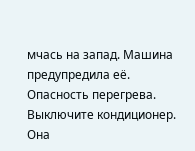мчась на запад. Машина предупредила её.
Опасность перегрева. Выключите кондиционер.
Она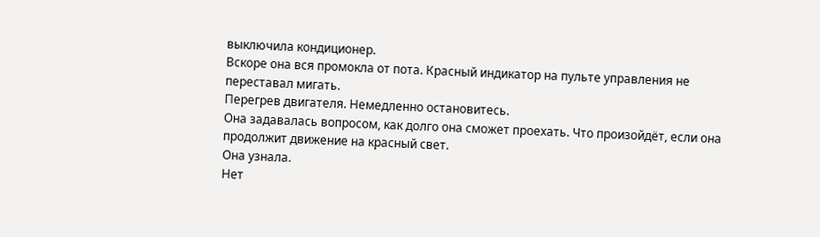выключила кондиционер.
Вскоре она вся промокла от пота. Красный индикатор на пульте управления не переставал мигать.
Перегрев двигателя. Немедленно остановитесь.
Она задавалась вопросом, как долго она сможет проехать. Что произойдёт, если она продолжит движение на красный свет.
Она узнала.
Нет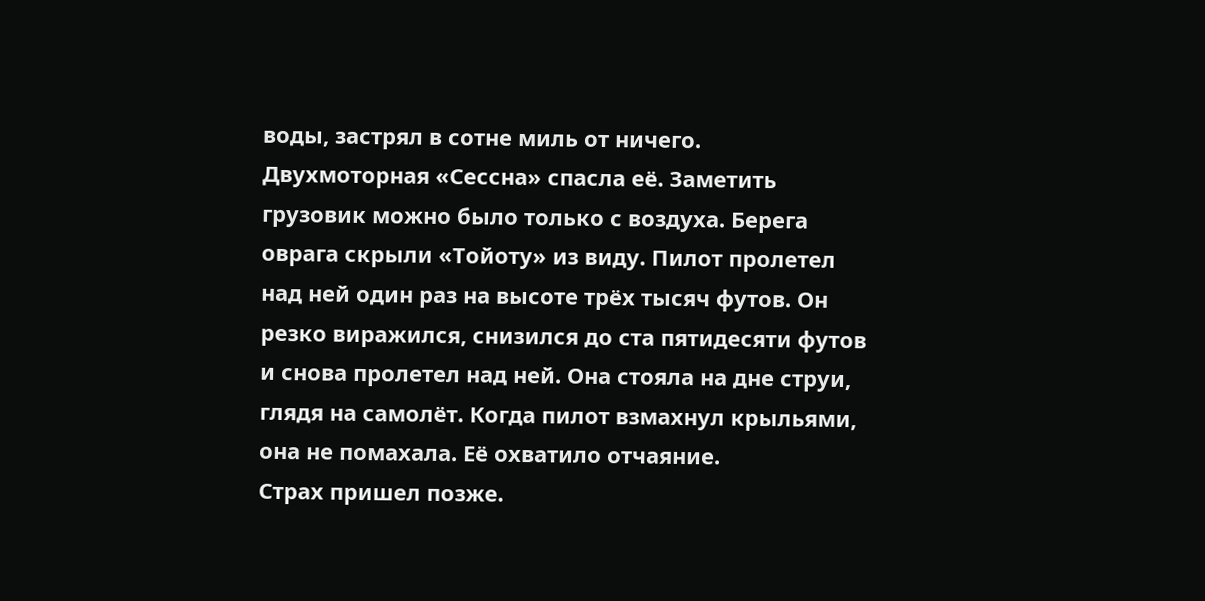воды, застрял в сотне миль от ничего.
Двухмоторная «Сессна» спасла её. Заметить грузовик можно было только с воздуха. Берега оврага скрыли «Тойоту» из виду. Пилот пролетел над ней один раз на высоте трёх тысяч футов. Он резко виражился, снизился до ста пятидесяти футов и снова пролетел над ней. Она стояла на дне струи, глядя на самолёт. Когда пилот взмахнул крыльями, она не помахала. Её охватило отчаяние.
Страх пришел позже.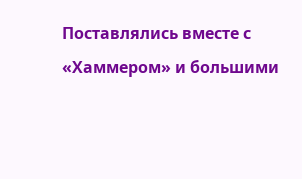Поставлялись вместе с «Хаммером» и большими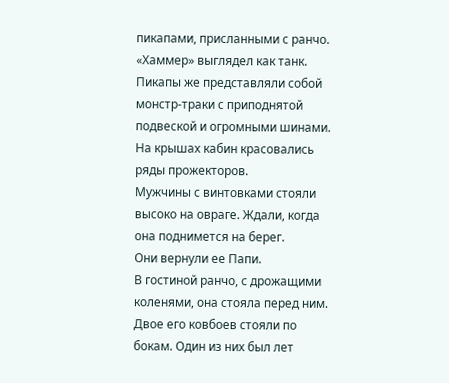пикапами, присланными с ранчо. «Хаммер» выглядел как танк. Пикапы же представляли собой монстр-траки с приподнятой подвеской и огромными шинами. На крышах кабин красовались ряды прожекторов.
Мужчины с винтовками стояли высоко на овраге. Ждали, когда она поднимется на берег.
Они вернули ее Папи.
В гостиной ранчо, с дрожащими коленями, она стояла перед ним. Двое его ковбоев стояли по бокам. Один из них был лет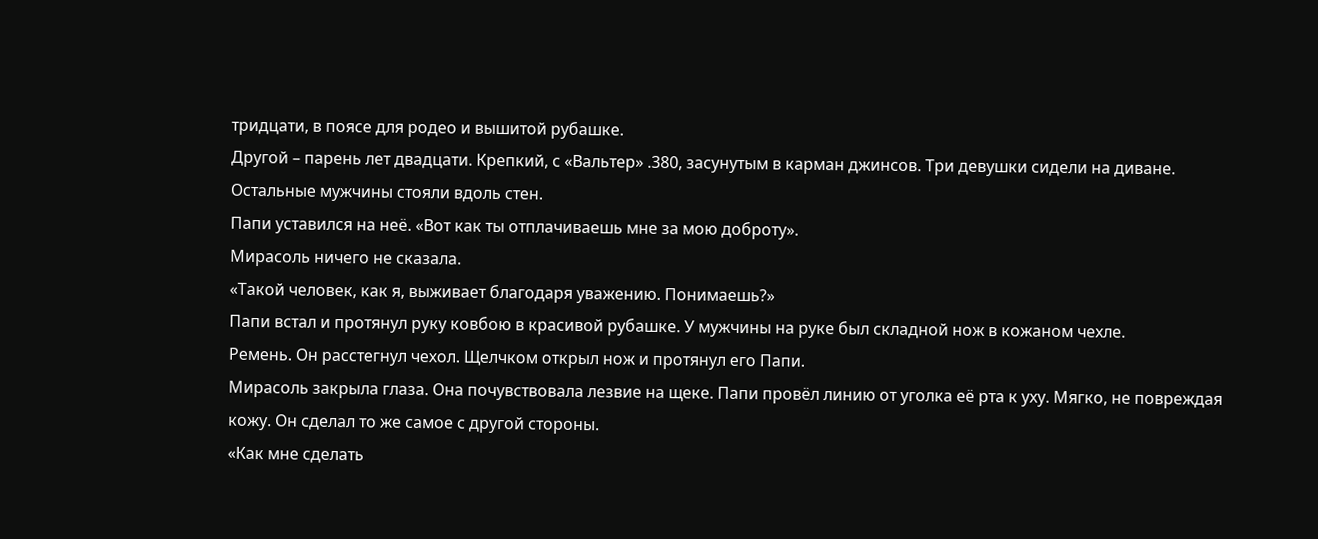тридцати, в поясе для родео и вышитой рубашке.
Другой – парень лет двадцати. Крепкий, с «Вальтер» .380, засунутым в карман джинсов. Три девушки сидели на диване. Остальные мужчины стояли вдоль стен.
Папи уставился на неё. «Вот как ты отплачиваешь мне за мою доброту».
Мирасоль ничего не сказала.
«Такой человек, как я, выживает благодаря уважению. Понимаешь?»
Папи встал и протянул руку ковбою в красивой рубашке. У мужчины на руке был складной нож в кожаном чехле.
Ремень. Он расстегнул чехол. Щелчком открыл нож и протянул его Папи.
Мирасоль закрыла глаза. Она почувствовала лезвие на щеке. Папи провёл линию от уголка её рта к уху. Мягко, не повреждая кожу. Он сделал то же самое с другой стороны.
«Как мне сделать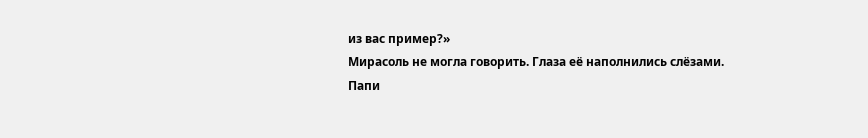из вас пример?»
Мирасоль не могла говорить. Глаза её наполнились слёзами.
Папи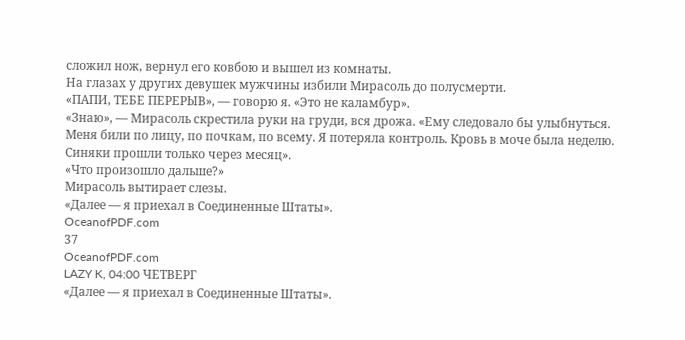сложил нож, вернул его ковбою и вышел из комнаты.
На глазах у других девушек мужчины избили Мирасоль до полусмерти.
«ПАПИ, ТЕБЕ ПЕРЕРЫВ», — говорю я. «Это не каламбур».
«Знаю», — Мирасоль скрестила руки на груди, вся дрожа. «Ему следовало бы улыбнуться. Меня били по лицу, по почкам, по всему. Я потеряла контроль. Кровь в моче была неделю. Синяки прошли только через месяц».
«Что произошло дальше?»
Мирасоль вытирает слезы.
«Далее — я приехал в Соединенные Штаты».
OceanofPDF.com
37
OceanofPDF.com
LAZY K, 04:00 ЧЕТВЕРГ
«Далее — я приехал в Соединенные Штаты».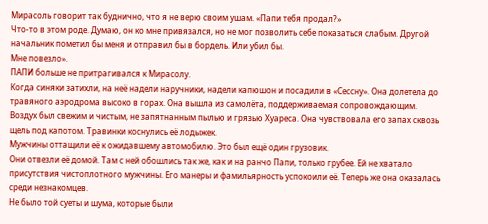Мирасоль говорит так буднично, что я не верю своим ушам. «Папи тебя продал?»
Что-то в этом роде. Думаю, он ко мне привязался, но не мог позволить себе показаться слабым. Другой начальник пометил бы меня и отправил бы в бордель. Или убил бы.
Мне повезло».
ПАПИ больше не притрагивался к Мирасолу.
Когда синяки затихли, на неё надели наручники, надели капюшон и посадили в «Сессну». Она долетела до травяного аэродрома высоко в горах. Она вышла из самолёта, поддерживаемая сопровождающим. Воздух был свежим и чистым, не запятнанным пылью и грязью Хуареса. Она чувствовала его запах сквозь щель под капотом. Травинки коснулись её лодыжек.
Мужчины оттащили её к ожидавшему автомобилю. Это был ещё один грузовик.
Они отвезли её домой. Там с ней обошлись так же, как и на ранчо Папи, только грубее. Ей не хватало присутствия чистоплотного мужчины. Его манеры и фамильярность успокоили её. Теперь же она оказалась среди незнакомцев.
Не было той суеты и шума, которые были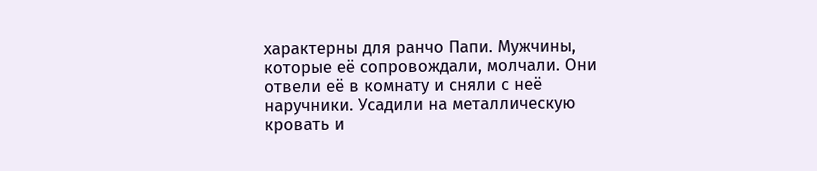характерны для ранчо Папи. Мужчины, которые её сопровождали, молчали. Они отвели её в комнату и сняли с неё наручники. Усадили на металлическую кровать и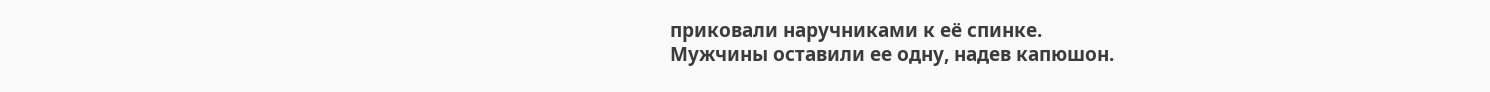приковали наручниками к её спинке.
Мужчины оставили ее одну, надев капюшон.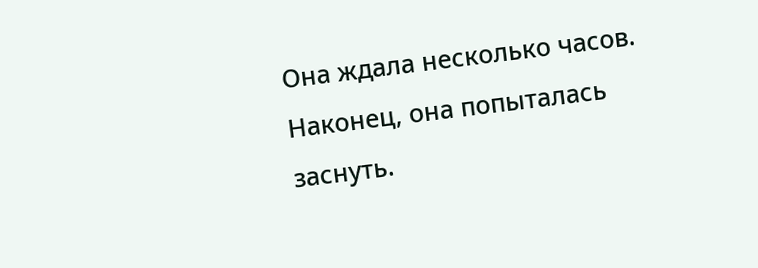Она ждала несколько часов. Наконец, она попыталась заснуть.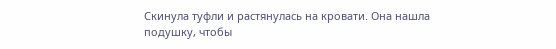Скинула туфли и растянулась на кровати. Она нашла подушку, чтобы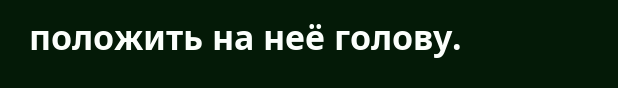положить на неё голову.